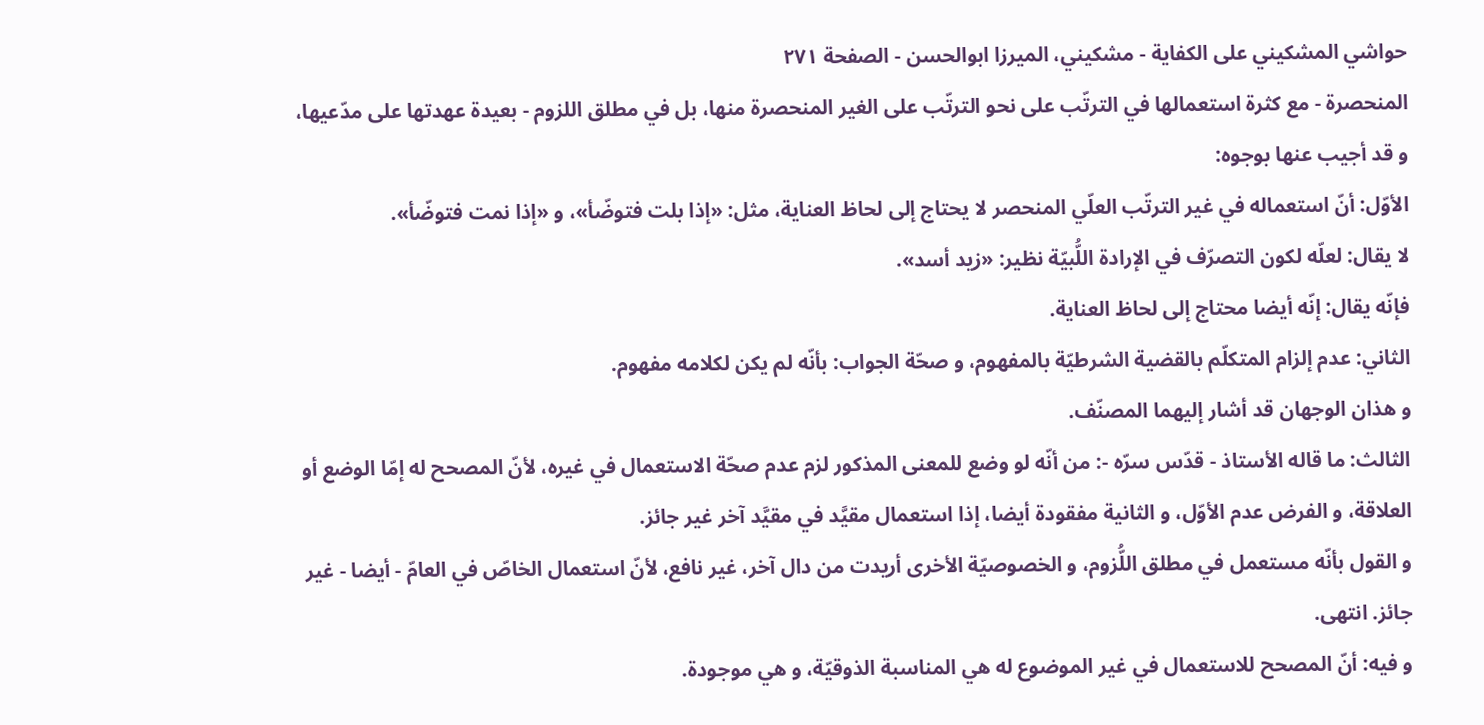حواشي المشكيني علی الكفاية - مشکیني، الميرزا ابوالحسن - الصفحة ٢٧١
المنحصرة - مع كثرة استعمالها في الترتّب على نحو الترتّب على الغير المنحصرة منها، بل في مطلق اللزوم - بعيدة عهدتها على مدّعيها،
و قد أجيب عنها بوجوه:
الأوّل: أنّ استعماله في غير الترتّب العلّي المنحصر لا يحتاج إلى لحاظ العناية، مثل: «إذا بلت فتوضّأ»، و «إذا نمت فتوضّأ».
لا يقال: لعلّه لكون التصرّف في الإرادة اللُّبيّة نظير: «زيد أسد».
فإنّه يقال: إنّه أيضا محتاج إلى لحاظ العناية.
الثاني: عدم إلزام المتكلّم بالقضية الشرطيّة بالمفهوم، و صحّة الجواب: بأنّه لم يكن لكلامه مفهوم.
و هذان الوجهان قد أشار إليهما المصنّف.
الثالث: ما قاله الأستاذ - قدّس سرّه -: من أنّه لو وضع للمعنى المذكور لزم عدم صحّة الاستعمال في غيره، لأنّ المصحح له إمّا الوضع أو العلاقة، و الفرض عدم الأوّل، و الثانية مفقودة أيضا، إذا استعمال مقيَّد في مقيَّد آخر غير جائز.
و القول بأنّه مستعمل في مطلق اللُّزوم، و الخصوصيّة الأخرى أريدت من دال آخر، غير نافع، لأنّ استعمال الخاصّ في العامّ - أيضا - غير جائز. انتهى.
و فيه: أنّ المصحح للاستعمال في غير الموضوع له هي المناسبة الذوقيّة، و هي موجودة.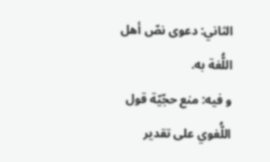الثاني: دعوى نصّ أهل اللُّغة به.
و فيه: منع حجّيّة قول اللُّغوي على تقدير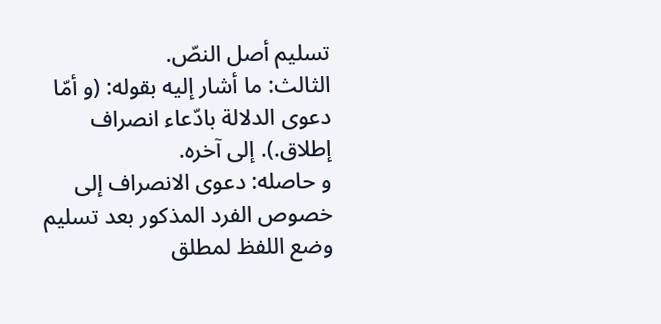تسليم أصل النصّ.
الثالث: ما أشار إليه بقوله: (و أمّا دعوى الدلالة بادّعاء انصراف إطلاق.). إلى آخره.
و حاصله: دعوى الانصراف إلى خصوص الفرد المذكور بعد تسليم وضع اللفظ لمطلق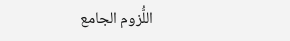اللُّزوم الجامع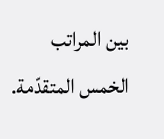بين المراتب الخمس المتقدّمة.